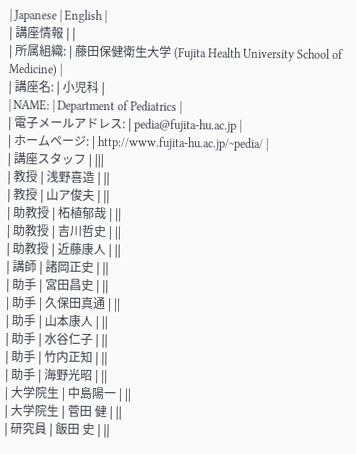| Japanese | English |
| 講座情報 | |
| 所属組織: | 藤田保健衛生大学 (Fujita Health University School of Medicine) |
| 講座名: | 小児科 |
| NAME: | Department of Pediatrics |
| 電子メールアドレス: | pedia@fujita-hu.ac.jp |
| ホームページ: | http://www.fujita-hu.ac.jp/~pedia/ |
| 講座スタッフ | |||
| 教授 | 浅野喜造 | ||
| 教授 | 山ア俊夫 | ||
| 助教授 | 柘植郁哉 | ||
| 助教授 | 吉川哲史 | ||
| 助教授 | 近藤康人 | ||
| 講師 | 諸岡正史 | ||
| 助手 | 宮田昌史 | ||
| 助手 | 久保田真通 | ||
| 助手 | 山本康人 | ||
| 助手 | 水谷仁子 | ||
| 助手 | 竹内正知 | ||
| 助手 | 海野光昭 | ||
| 大学院生 | 中島陽一 | ||
| 大学院生 | 菅田 健 | ||
| 研究員 | 飯田 史 | ||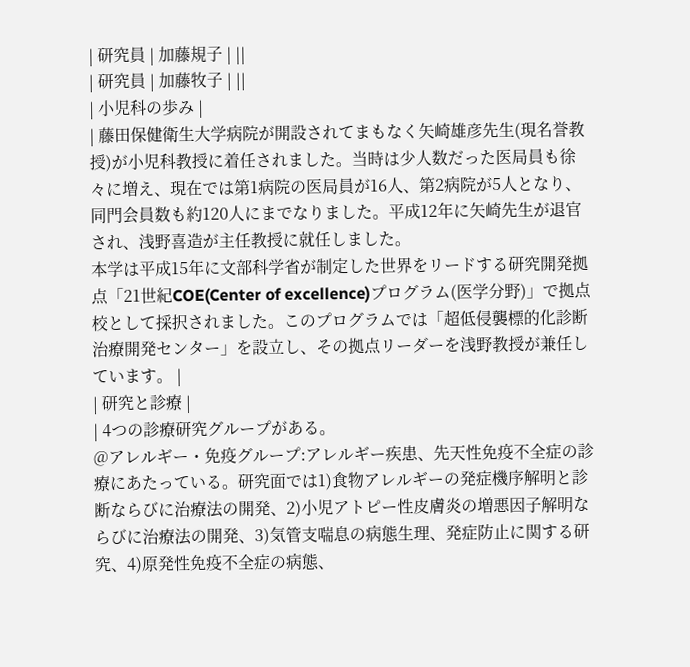| 研究員 | 加藤規子 | ||
| 研究員 | 加藤牧子 | ||
| 小児科の歩み |
| 藤田保健衛生大学病院が開設されてまもなく矢崎雄彦先生(現名誉教授)が小児科教授に着任されました。当時は少人数だった医局員も徐々に増え、現在では第1病院の医局員が16人、第2病院が5人となり、同門会員数も約120人にまでなりました。平成12年に矢崎先生が退官され、浅野喜造が主任教授に就任しました。
本学は平成15年に文部科学省が制定した世界をリードする研究開発拠点「21世紀COE(Center of excellence)プログラム(医学分野)」で拠点校として採択されました。このプログラムでは「超低侵襲標的化診断治療開発センター」を設立し、その拠点リーダーを浅野教授が兼任しています。 |
| 研究と診療 |
| 4つの診療研究グループがある。
@アレルギー・免疫グループ:アレルギー疾患、先天性免疫不全症の診療にあたっている。研究面では1)食物アレルギーの発症機序解明と診断ならびに治療法の開発、2)小児アトピー性皮膚炎の増悪因子解明ならびに治療法の開発、3)気管支喘息の病態生理、発症防止に関する研究、4)原発性免疫不全症の病態、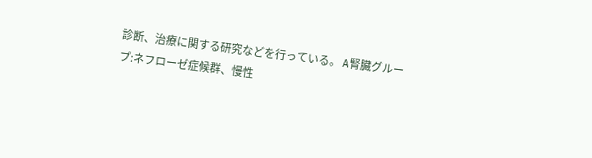診断、治療に関する研究などを行っている。 A腎臓グループ:ネフローゼ症候群、慢性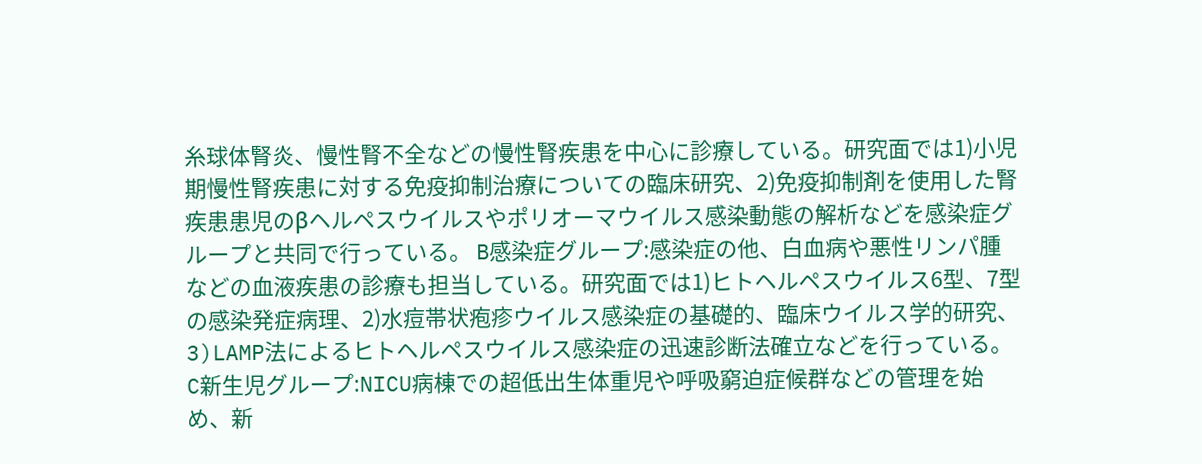糸球体腎炎、慢性腎不全などの慢性腎疾患を中心に診療している。研究面では1)小児期慢性腎疾患に対する免疫抑制治療についての臨床研究、2)免疫抑制剤を使用した腎疾患患児のβヘルペスウイルスやポリオーマウイルス感染動態の解析などを感染症グループと共同で行っている。 B感染症グループ:感染症の他、白血病や悪性リンパ腫などの血液疾患の診療も担当している。研究面では1)ヒトヘルペスウイルス6型、7型の感染発症病理、2)水痘帯状疱疹ウイルス感染症の基礎的、臨床ウイルス学的研究、3)LAMP法によるヒトヘルペスウイルス感染症の迅速診断法確立などを行っている。 C新生児グループ:NICU病棟での超低出生体重児や呼吸窮迫症候群などの管理を始め、新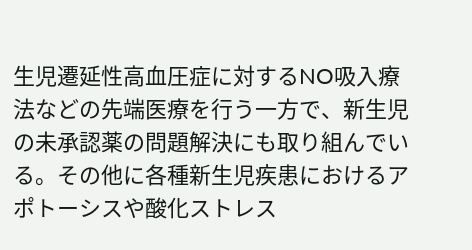生児遷延性高血圧症に対するNO吸入療法などの先端医療を行う一方で、新生児の未承認薬の問題解決にも取り組んでいる。その他に各種新生児疾患におけるアポトーシスや酸化ストレス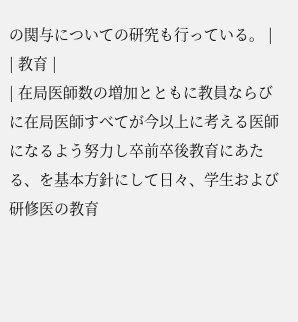の関与についての研究も行っている。 |
| 教育 |
| 在局医師数の増加とともに教員ならびに在局医師すべてが今以上に考える医師になるよう努力し卒前卒後教育にあたる、を基本方針にして日々、学生および研修医の教育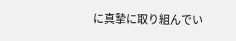に真摯に取り組んでい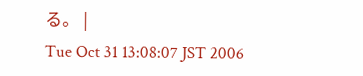る。 |
Tue Oct 31 13:08:07 JST 2006